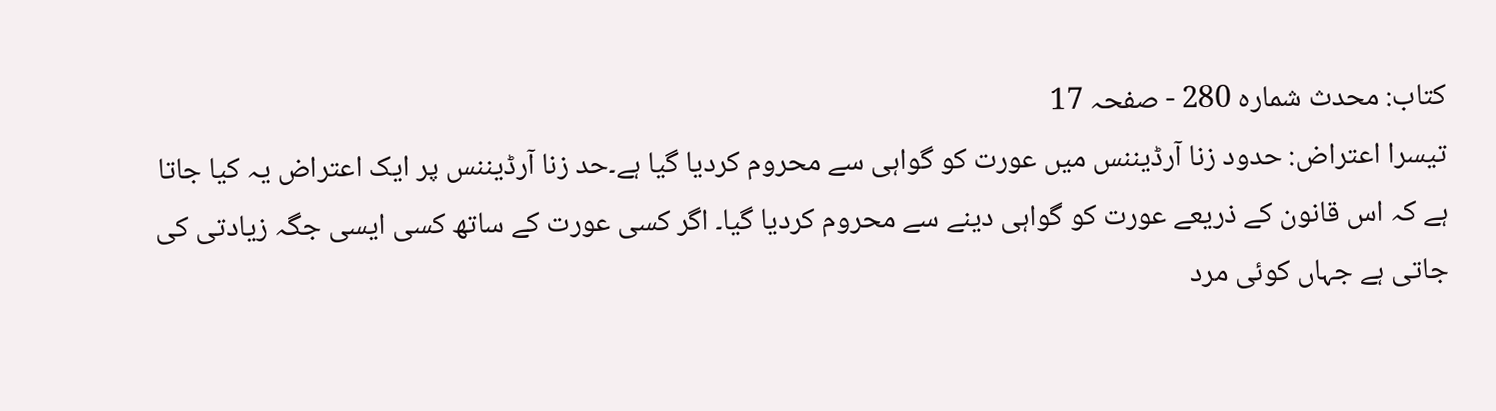کتاب: محدث شماره 280 - صفحہ 17
تیسرا اعتراض: حدود زنا آرڈیننس میں عورت کو گواہی سے محروم کردیا گیا ہے۔حد زنا آرڈیننس پر ایک اعتراض یہ کیا جاتا ہے کہ اس قانون کے ذریعے عورت کو گواہی دینے سے محروم کردیا گیا۔ اگر کسی عورت کے ساتھ کسی ایسی جگہ زیادتی کی جاتی ہے جہاں کوئی مرد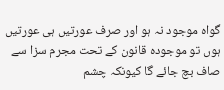گواہ موجود نہ ہو اور صرف عورتیں ہی عورتیں ہوں تو موجودہ قانون کے تحت مجرم سزا سے صاف بچ جائے گا کیونکہ چشم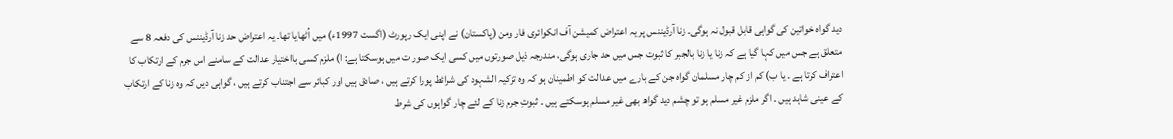دید گواہ خواتین کی گواہی قابل قبول نہ ہوگی۔ زنا آرڈیننس پر یہ اعتراض کمیشن آف انکوائری فار ومن (پاکستان) نے اپنی ایک رپورٹ (اگست 1997ء) میں اُٹھایا تھا۔ یہ اعتراض حد زنا آرڈیننس کی دفعہ 8 سے متعلق ہے جس میں کہا گیا ہے کہ زنا یا زنا بالجبر کا ثبوت جس میں حد جاری ہوگی، مندرجہ ذیل صورتوں میں کسی ایک صور ت میں ہوسکتا ہے: ا) ملزم کسی بااختیار عدالت کے سامنے اس جرم کے ارتکاب کا اعتراف کرتا ہے ۔ یا ب) کم از کم چار مسلمان گواہ جن کے بارے میں عدالت کو اطمینان ہو کہ وہ تزکیہ الشہود کی شرائط پورا کرتے ہیں ، صادق ہیں اور کبائر سے اجتناب کرتے ہیں ، گواہی دیں کہ وہ زنا کے ارتکاب کے عینی شاہد ہیں ۔ اگر ملزم غیر مسلم ہو تو چشم دید گواھ بھی غیر مسلم ہوسکتے ہیں ۔ ثبوتِ جرم زنا کے لئے چار گواہوں کی شرط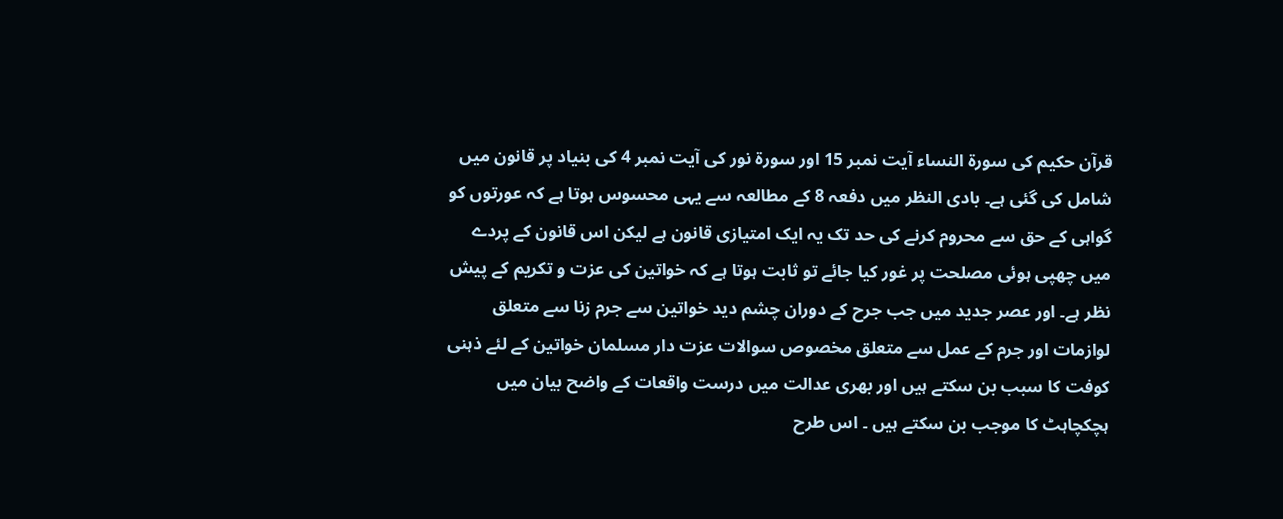قرآن حکیم کی سورۃ النساء آیت نمبر 15 اور سورۃ نور کی آیت نمبر 4 کی بنیاد پر قانون میں شامل کی گئی ہے۔ بادی النظر میں دفعہ 8 کے مطالعہ سے یہی محسوس ہوتا ہے کہ عورتوں کو گواہی کے حق سے محروم کرنے کی حد تک یہ ایک امتیازی قانون ہے لیکن اس قانون کے پردے میں چھپی ہوئی مصلحت پر غور کیا جائے تو ثابت ہوتا ہے کہ خواتین کی عزت و تکریم کے پیش نظر ہے۔ اور عصر جدید میں جب جرح کے دوران چشم دید خواتین سے جرم زنا سے متعلق لوازمات اور جرم کے عمل سے متعلق مخصوص سوالات عزت دار مسلمان خواتین کے لئے ذہنی کوفت کا سبب بن سکتے ہیں اور بھری عدالت میں درست واقعات کے واضح بیان میں ہچکچاہٹ کا موجب بن سکتے ہیں ۔ اس طرح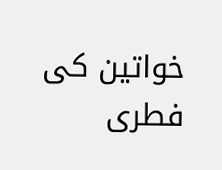خواتین کی فطری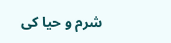شرم و حیا کی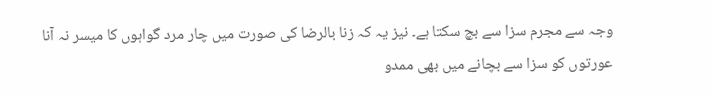وجہ سے مجرم سزا سے بچ سکتا ہے۔ نیز یہ کہ زنا بالرضا کی صورت میں چار مرد گواہوں کا میسر نہ آنا عورتوں کو سزا سے بچانے میں بھی ممدو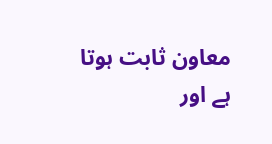معاون ثابت ہوتا ہے اور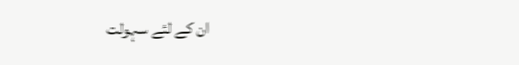ان کے لئے سہولت